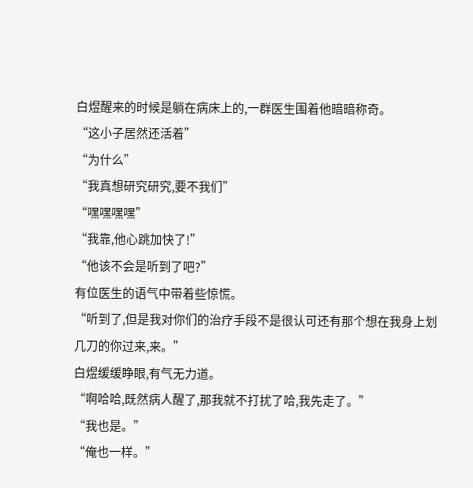白煜醒来的时候是躺在病床上的,一群医生围着他暗暗称奇。
“这小子居然还活着”
“为什么”
“我真想研究研究,要不我们”
“嘿嘿嘿嘿”
“我靠,他心跳加快了!”
“他该不会是听到了吧?”
有位医生的语气中带着些惊慌。
“听到了,但是我对你们的治疗手段不是很认可还有那个想在我身上划几刀的你过来,来。”
白煜缓缓睁眼,有气无力道。
“啊哈哈,既然病人醒了,那我就不打扰了哈,我先走了。”
“我也是。”
“俺也一样。”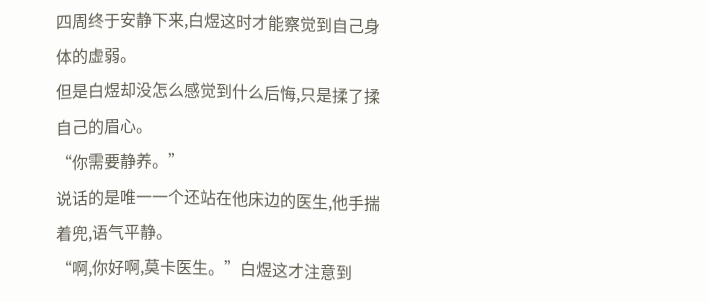四周终于安静下来,白煜这时才能察觉到自己身体的虚弱。
但是白煜却没怎么感觉到什么后悔,只是揉了揉自己的眉心。
“你需要静养。”
说话的是唯一一个还站在他床边的医生,他手揣着兜,语气平静。
“啊,你好啊,莫卡医生。”白煜这才注意到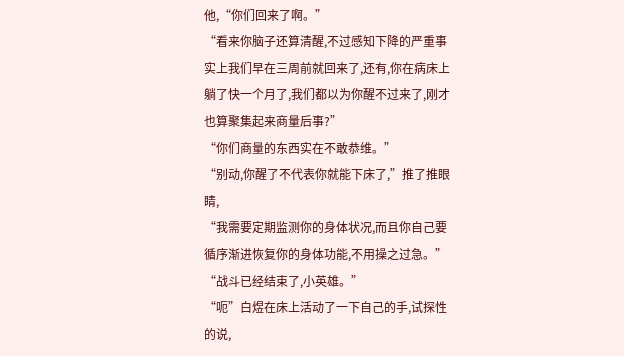他,“你们回来了啊。”
“看来你脑子还算清醒,不过感知下降的严重事实上我们早在三周前就回来了,还有,你在病床上躺了快一个月了,我们都以为你醒不过来了,刚才也算聚集起来商量后事?”
“你们商量的东西实在不敢恭维。”
“别动,你醒了不代表你就能下床了,”推了推眼睛,
“我需要定期监测你的身体状况,而且你自己要循序渐进恢复你的身体功能,不用操之过急。”
“战斗已经结束了,小英雄。”
“呃”白煜在床上活动了一下自己的手,试探性的说,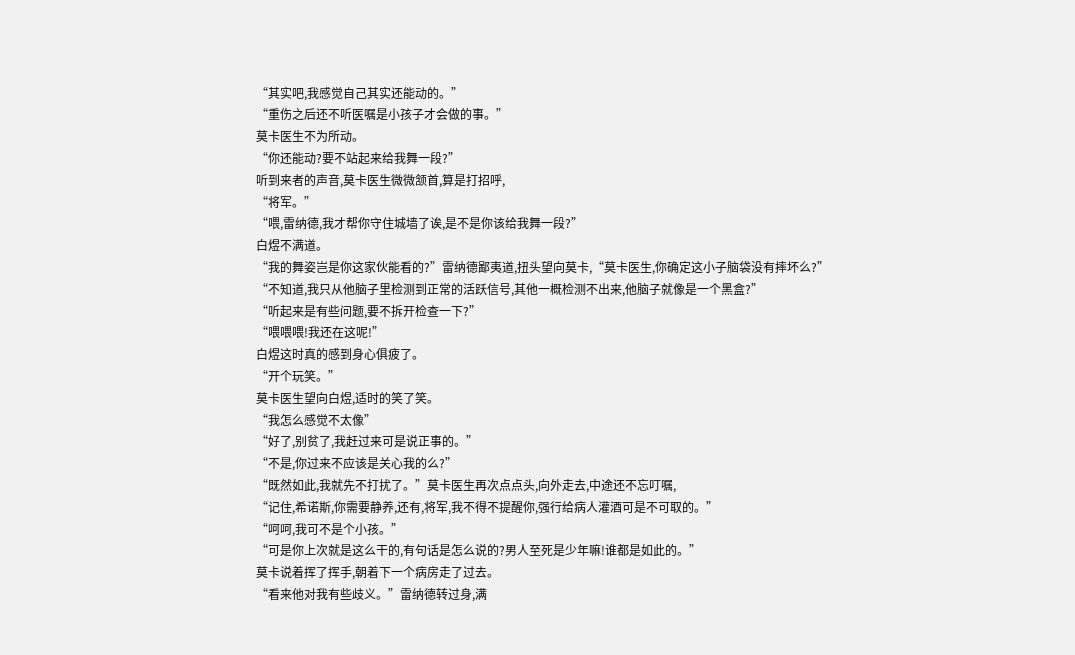“其实吧,我感觉自己其实还能动的。”
“重伤之后还不听医嘱是小孩子才会做的事。”
莫卡医生不为所动。
“你还能动?要不站起来给我舞一段?”
听到来者的声音,莫卡医生微微颔首,算是打招呼,
“将军。”
“喂,雷纳德,我才帮你守住城墙了诶,是不是你该给我舞一段?”
白煜不满道。
“我的舞姿岂是你这家伙能看的?”雷纳德鄙夷道,扭头望向莫卡,“莫卡医生,你确定这小子脑袋没有摔坏么?”
“不知道,我只从他脑子里检测到正常的活跃信号,其他一概检测不出来,他脑子就像是一个黑盒?”
“听起来是有些问题,要不拆开检查一下?”
“喂喂喂!我还在这呢!”
白煜这时真的感到身心俱疲了。
“开个玩笑。”
莫卡医生望向白煜,适时的笑了笑。
“我怎么感觉不太像”
“好了,别贫了,我赶过来可是说正事的。”
“不是,你过来不应该是关心我的么?”
“既然如此,我就先不打扰了。”莫卡医生再次点点头,向外走去,中途还不忘叮嘱,
“记住,希诺斯,你需要静养,还有,将军,我不得不提醒你,强行给病人灌酒可是不可取的。”
“呵呵,我可不是个小孩。”
“可是你上次就是这么干的,有句话是怎么说的?男人至死是少年嘛!谁都是如此的。”
莫卡说着挥了挥手,朝着下一个病房走了过去。
“看来他对我有些歧义。”雷纳德转过身,满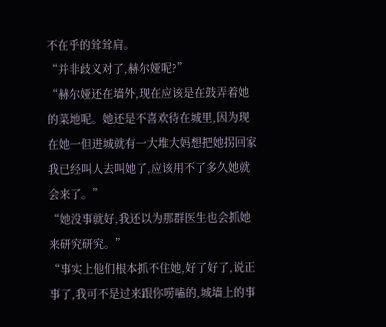不在乎的耸耸肩。
“并非歧义对了,赫尔娅呢?”
“赫尔娅还在墙外,现在应该是在鼓弄着她的菜地呢。她还是不喜欢待在城里,因为现在她一但进城就有一大堆大妈想把她拐回家我已经叫人去叫她了,应该用不了多久她就会来了。”
“她没事就好,我还以为那群医生也会抓她来研究研究。”
“事实上他们根本抓不住她,好了好了,说正事了,我可不是过来跟你唠嗑的,城墙上的事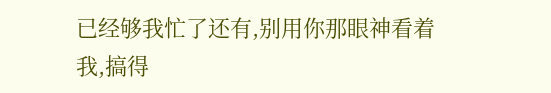已经够我忙了还有,别用你那眼神看着我,搞得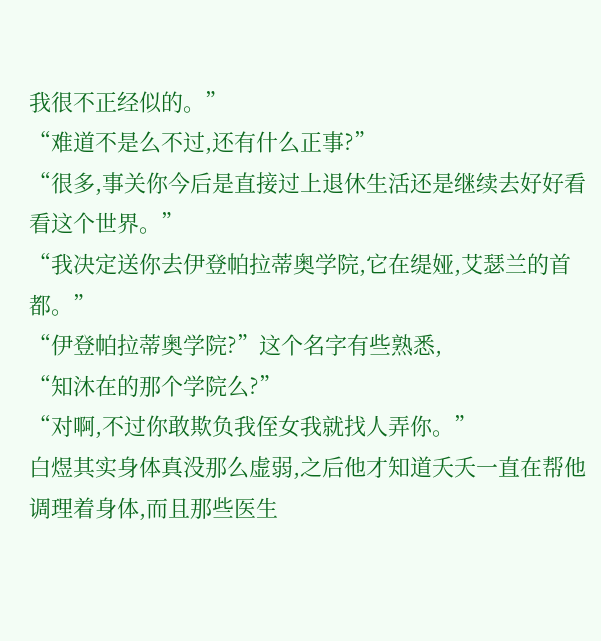我很不正经似的。”
“难道不是么不过,还有什么正事?”
“很多,事关你今后是直接过上退休生活还是继续去好好看看这个世界。”
“我决定送你去伊登帕拉蒂奥学院,它在缇娅,艾瑟兰的首都。”
“伊登帕拉蒂奥学院?”这个名字有些熟悉,
“知沐在的那个学院么?”
“对啊,不过你敢欺负我侄女我就找人弄你。”
白煜其实身体真没那么虚弱,之后他才知道夭夭一直在帮他调理着身体,而且那些医生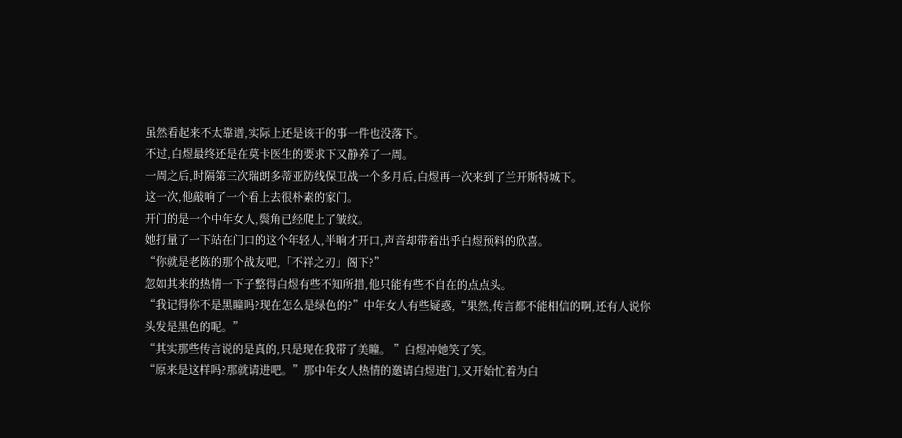虽然看起来不太靠谱,实际上还是该干的事一件也没落下。
不过,白煜最终还是在莫卡医生的要求下又静养了一周。
一周之后,时隔第三次瑞朗多蒂亚防线保卫战一个多月后,白煜再一次来到了兰开斯特城下。
这一次,他敲响了一个看上去很朴素的家门。
开门的是一个中年女人,鬓角已经爬上了皱纹。
她打量了一下站在门口的这个年轻人,半晌才开口,声音却带着出乎白煜预料的欣喜。
“你就是老陈的那个战友吧,「不祥之刃」阁下?”
忽如其来的热情一下子整得白煜有些不知所措,他只能有些不自在的点点头。
“我记得你不是黑瞳吗?现在怎么是绿色的?”中年女人有些疑惑,“果然,传言都不能相信的啊,还有人说你头发是黑色的呢。”
“其实那些传言说的是真的,只是现在我带了美瞳。 ”白煜冲她笑了笑。
“原来是这样吗?那就请进吧。”那中年女人热情的邀请白煜进门,又开始忙着为白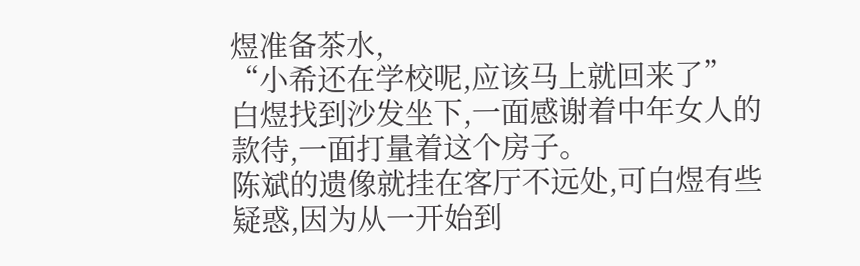煜准备茶水,
“小希还在学校呢,应该马上就回来了”
白煜找到沙发坐下,一面感谢着中年女人的款待,一面打量着这个房子。
陈斌的遗像就挂在客厅不远处,可白煜有些疑惑,因为从一开始到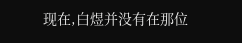现在,白煜并没有在那位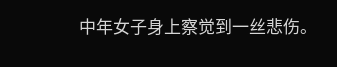中年女子身上察觉到一丝悲伤。